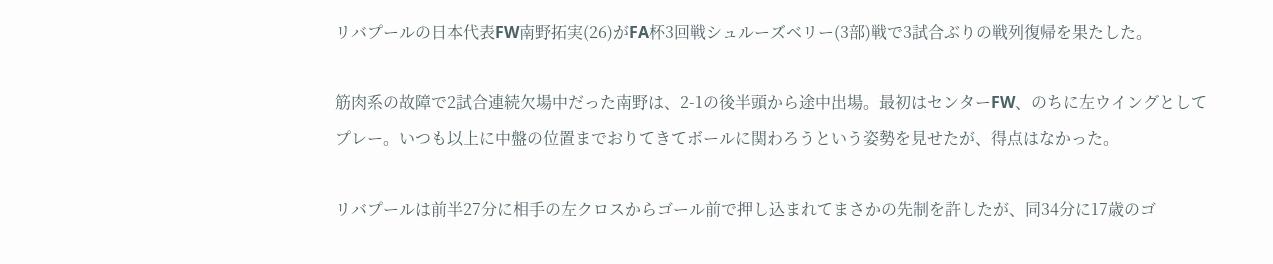リバプールの日本代表FW南野拓実(26)がFA杯3回戦シュルーズベリー(3部)戦で3試合ぶりの戦列復帰を果たした。

筋肉系の故障で2試合連続欠場中だった南野は、2-1の後半頭から途中出場。最初はセンターFW、のちに左ウイングとしてプレー。いつも以上に中盤の位置までおりてきてボールに関わろうという姿勢を見せたが、得点はなかった。

リバプールは前半27分に相手の左クロスからゴール前で押し込まれてまさかの先制を許したが、同34分に17歳のゴ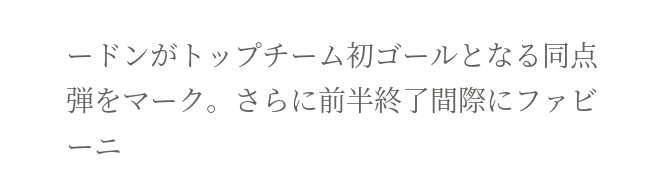ードンがトップチーム初ゴールとなる同点弾をマーク。さらに前半終了間際にファビーニ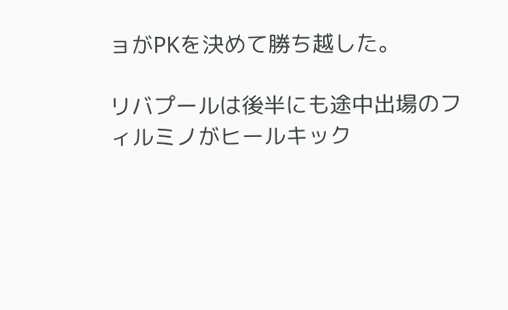ョがPKを決めて勝ち越した。

リバプールは後半にも途中出場のフィルミノがヒールキック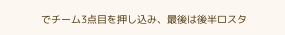でチーム3点目を押し込み、最後は後半ロスタ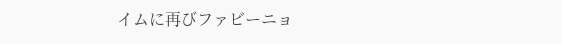イムに再びファビーニョ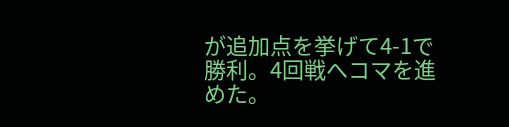が追加点を挙げて4-1で勝利。4回戦へコマを進めた。